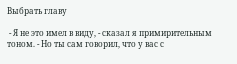Выбрать главу

 - Я не это имел в виду, - сказал я примирительным тоном. - Но ты сам говорил, что у вас с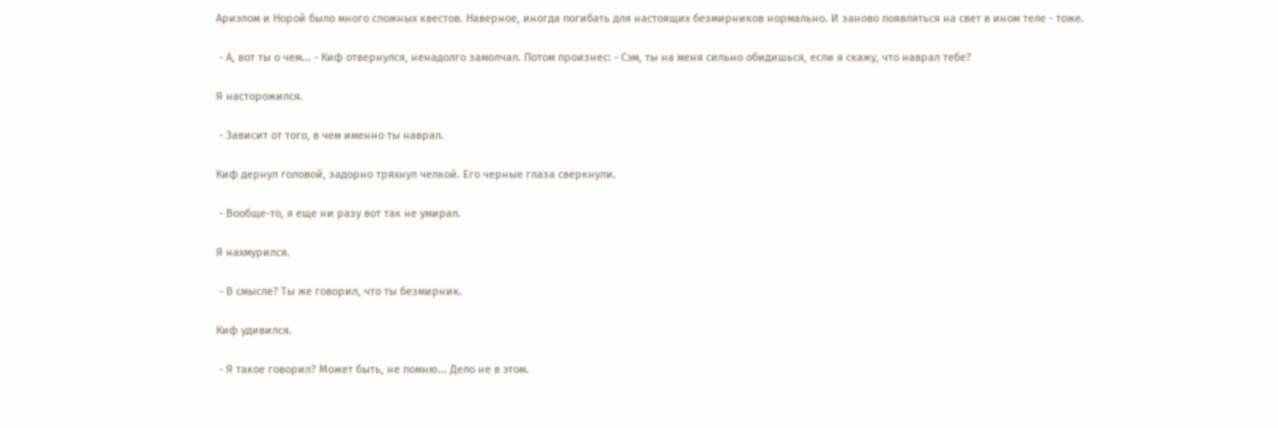Ариэлом и Норой было много сложных квестов. Наверное, иногда погибать для настоящих безмирников нормально. И заново появляться на свет в ином теле - тоже.

 - А, вот ты о чем... - Киф отвернулся, ненадолго замолчал. Потом произнес: - Сэм, ты на меня сильно обидишься, если я скажу, что наврал тебе?

Я насторожился.

 - Зависит от того, в чем именно ты наврал.

Киф дернул головой, задорно тряхнул челкой. Его черные глаза сверкнули.

 - Вообще-то, я еще ни разу вот так не умирал.

Я нахмурился.

 - В смысле? Ты же говорил, что ты безмирник.

Киф удивился.

 - Я такое говорил? Может быть, не помню... Дело не в этом.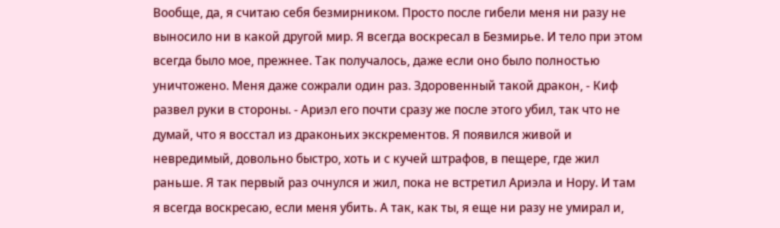Вообще, да, я считаю себя безмирником. Просто после гибели меня ни разу не выносило ни в какой другой мир. Я всегда воскресал в Безмирье. И тело при этом всегда было мое, прежнее. Так получалось, даже если оно было полностью уничтожено. Меня даже сожрали один раз. Здоровенный такой дракон, - Киф развел руки в стороны. - Ариэл его почти сразу же после этого убил, так что не думай, что я восстал из драконьих экскрементов. Я появился живой и невредимый, довольно быстро, хоть и с кучей штрафов, в пещере, где жил раньше. Я так первый раз очнулся и жил, пока не встретил Ариэла и Нору. И там я всегда воскресаю, если меня убить. А так, как ты, я еще ни разу не умирал и,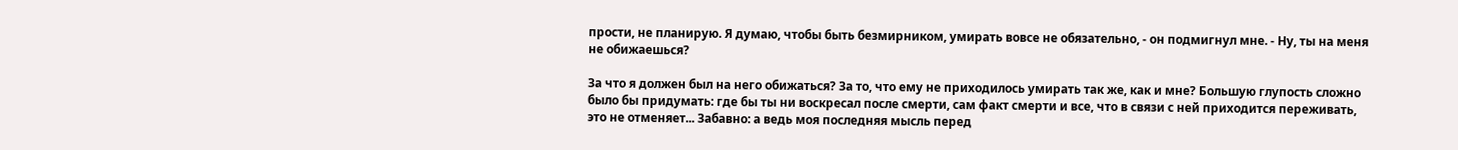прости, не планирую. Я думаю, чтобы быть безмирником, умирать вовсе не обязательно, - он подмигнул мне. - Ну, ты на меня не обижаешься?

За что я должен был на него обижаться? За то, что ему не приходилось умирать так же, как и мне? Большую глупость сложно было бы придумать: где бы ты ни воскресал после смерти, сам факт смерти и все, что в связи с ней приходится переживать, это не отменяет... Забавно: а ведь моя последняя мысль перед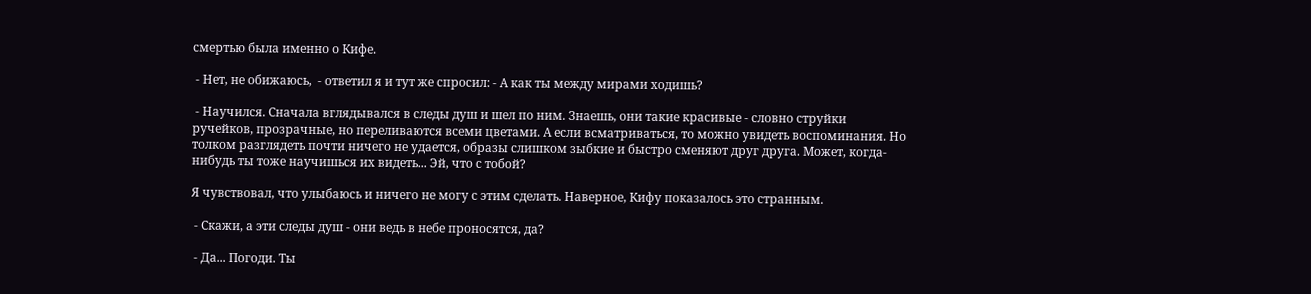смертью была именно о Кифе.

 - Нет, не обижаюсь,  - ответил я и тут же спросил: - А как ты между мирами ходишь?

 - Научился. Сначала вглядывался в следы душ и шел по ним. Знаешь, они такие красивые - словно струйки ручейков, прозрачные, но переливаются всеми цветами. А если всматриваться, то можно увидеть воспоминания. Но толком разглядеть почти ничего не удается, образы слишком зыбкие и быстро сменяют друг друга. Может, когда-нибудь ты тоже научишься их видеть... Эй, что с тобой?

Я чувствовал, что улыбаюсь и ничего не могу с этим сделать. Наверное, Кифу показалось это странным.

 - Скажи, а эти следы душ - они ведь в небе проносятся, да?

 - Да... Погоди. Ты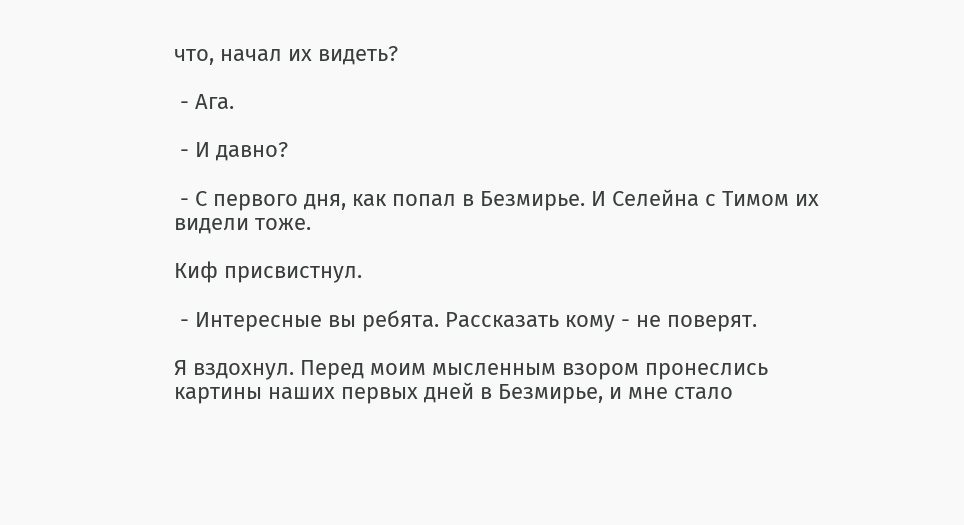что, начал их видеть?

 - Ага.

 - И давно?

 - С первого дня, как попал в Безмирье. И Селейна с Тимом их видели тоже.

Киф присвистнул.

 - Интересные вы ребята. Рассказать кому - не поверят.

Я вздохнул. Перед моим мысленным взором пронеслись картины наших первых дней в Безмирье, и мне стало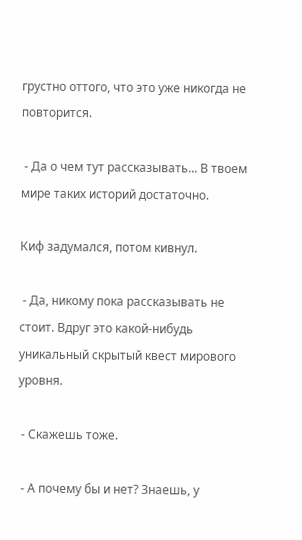грустно оттого, что это уже никогда не повторится.

 - Да о чем тут рассказывать... В твоем мире таких историй достаточно.

Киф задумался, потом кивнул.

 - Да, никому пока рассказывать не стоит. Вдруг это какой-нибудь уникальный скрытый квест мирового уровня.

 - Скажешь тоже.

 - А почему бы и нет? Знаешь, у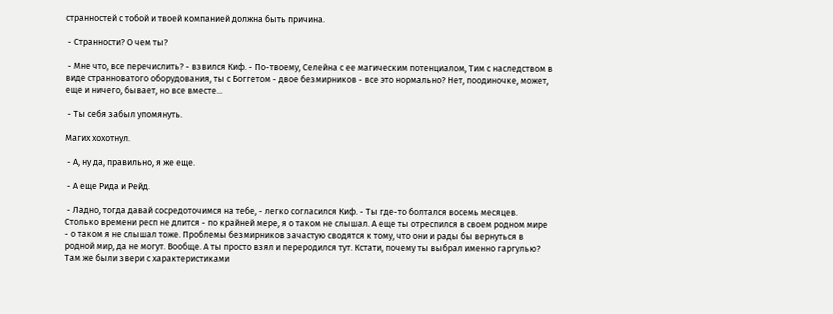странностей с тобой и твоей компанией должна быть причина.

 - Странности? О чем ты?

 - Мне что, все перечислить? - взвился Киф. - По-твоему, Селейна с ее магическим потенциалом, Тим с наследством в виде странноватого оборудования, ты с Боггетом - двое безмирников - все это нормально? Нет, поодиночке, может, еще и ничего, бывает, но все вместе...

 - Ты себя забыл упомянуть.

Магих хохотнул.

 - А, ну да, правильно, я же еще.

 - А еще Рида и Рейд.

 - Ладно, тогда давай сосредоточимся на тебе, - легко согласился Киф. - Ты где-то болтался восемь месяцев. Столько времени респ не длится - по крайней мере, я о таком не слышал. А еще ты отреспился в своем родном мире - о таком я не слышал тоже. Проблемы безмирников зачастую сводятся к тому, что они и рады бы вернуться в родной мир, да не могут. Вообще. А ты просто взял и переродился тут. Кстати, почему ты выбрал именно гаргулью? Там же были звери с характеристиками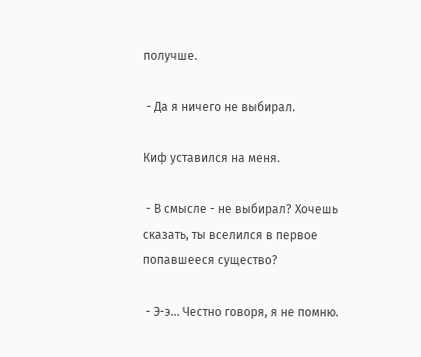получше.

 - Да я ничего не выбирал.

Киф уставился на меня.

 - В смысле - не выбирал? Хочешь сказать, ты вселился в первое попавшееся существо?

 - Э-э... Честно говоря, я не помню.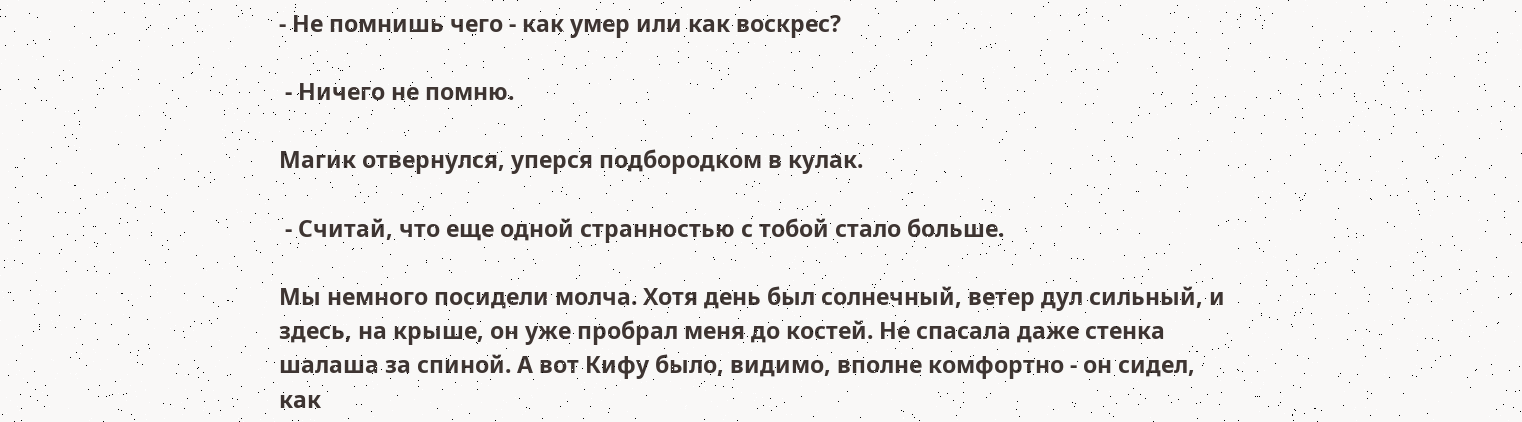- Не помнишь чего - как умер или как воскрес?

 - Ничего не помню.

Магик отвернулся, уперся подбородком в кулак.

 - Считай, что еще одной странностью с тобой стало больше.

Мы немного посидели молча. Хотя день был солнечный, ветер дул сильный, и здесь, на крыше, он уже пробрал меня до костей. Не спасала даже стенка шалаша за спиной. А вот Кифу было, видимо, вполне комфортно - он сидел, как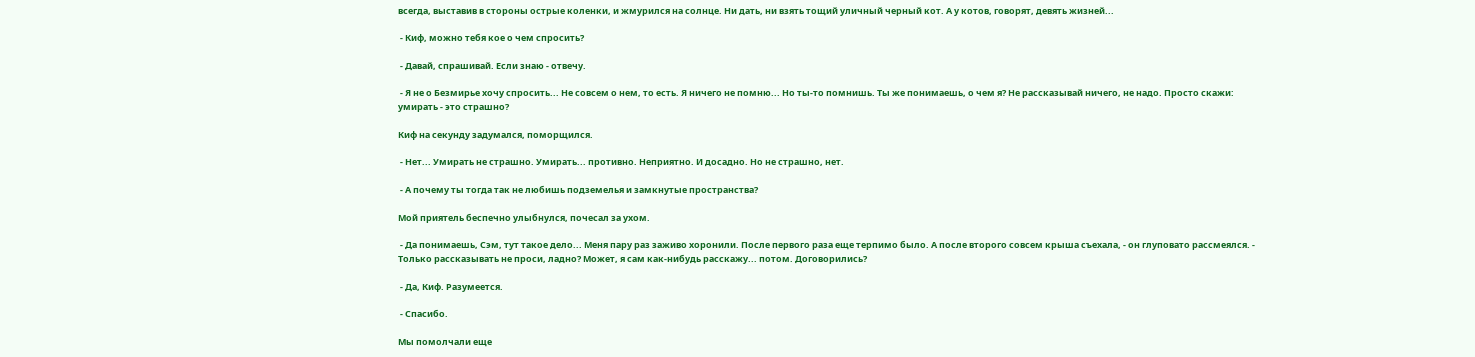всегда, выставив в стороны острые коленки, и жмурился на солнце. Ни дать, ни взять тощий уличный черный кот. А у котов, говорят, девять жизней...

 - Киф, можно тебя кое о чем спросить?

 - Давай, спрашивай. Если знаю - отвечу.

 - Я не о Безмирье хочу спросить... Не совсем о нем, то есть. Я ничего не помню... Но ты-то помнишь. Ты же понимаешь, о чем я? Не рассказывай ничего, не надо. Просто скажи: умирать - это страшно?

Киф на секунду задумался, поморщился.

 - Нет... Умирать не страшно. Умирать... противно. Неприятно. И досадно. Но не страшно, нет.

 - А почему ты тогда так не любишь подземелья и замкнутые пространства?

Мой приятель беспечно улыбнулся, почесал за ухом.

 - Да понимаешь, Сэм, тут такое дело... Меня пару раз заживо хоронили. После первого раза еще терпимо было. А после второго совсем крыша съехала, - он глуповато рассмеялся. - Только рассказывать не проси, ладно? Может, я сам как-нибудь расскажу... потом. Договорились?

 - Да, Киф. Разумеется.

 - Спасибо.

Мы помолчали еще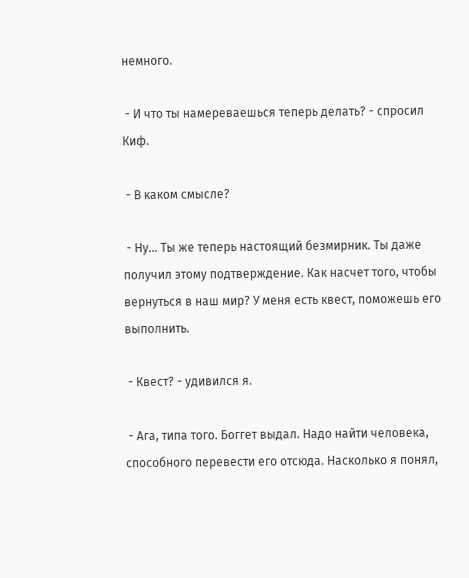немного.

 - И что ты намереваешься теперь делать? - спросил Киф.

 - В каком смысле?

 - Ну... Ты же теперь настоящий безмирник. Ты даже получил этому подтверждение. Как насчет того, чтобы вернуться в наш мир? У меня есть квест, поможешь его выполнить.

 - Квест? - удивился я.

 - Ага, типа того. Боггет выдал. Надо найти человека, способного перевести его отсюда. Насколько я понял,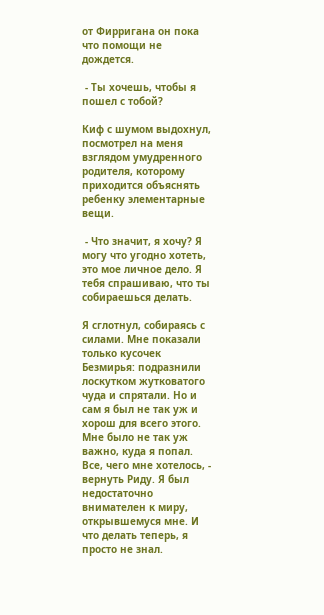от Фирригана он пока что помощи не дождется.

 - Ты хочешь, чтобы я пошел с тобой?

Киф с шумом выдохнул, посмотрел на меня взглядом умудренного родителя, которому приходится объяснять ребенку элементарные вещи.

 - Что значит, я хочу? Я могу что угодно хотеть, это мое личное дело. Я тебя спрашиваю, что ты собираешься делать.

Я сглотнул, собираясь с силами. Мне показали только кусочек Безмирья: подразнили лоскутком жутковатого чуда и спрятали. Но и сам я был не так уж и хорош для всего этого. Мне было не так уж важно, куда я попал. Все, чего мне хотелось, - вернуть Риду. Я был недостаточно внимателен к миру, открывшемуся мне. И что делать теперь, я просто не знал.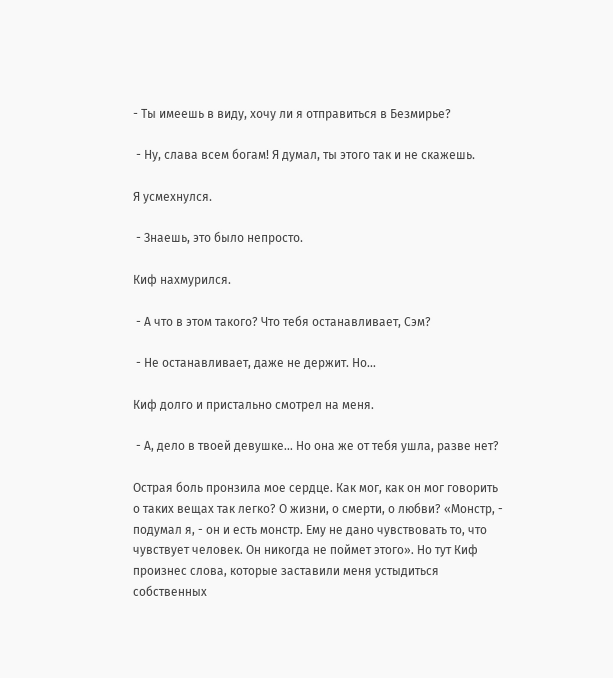- Ты имеешь в виду, хочу ли я отправиться в Безмирье?

 - Ну, слава всем богам! Я думал, ты этого так и не скажешь.

Я усмехнулся.

 - Знаешь, это было непросто.

Киф нахмурился.

 - А что в этом такого? Что тебя останавливает, Сэм?

 - Не останавливает, даже не держит. Но...

Киф долго и пристально смотрел на меня.

 - А, дело в твоей девушке... Но она же от тебя ушла, разве нет?

Острая боль пронзила мое сердце. Как мог, как он мог говорить о таких вещах так легко? О жизни, о смерти, о любви? «Монстр, - подумал я, - он и есть монстр. Ему не дано чувствовать то, что чувствует человек. Он никогда не поймет этого». Но тут Киф произнес слова, которые заставили меня устыдиться собственных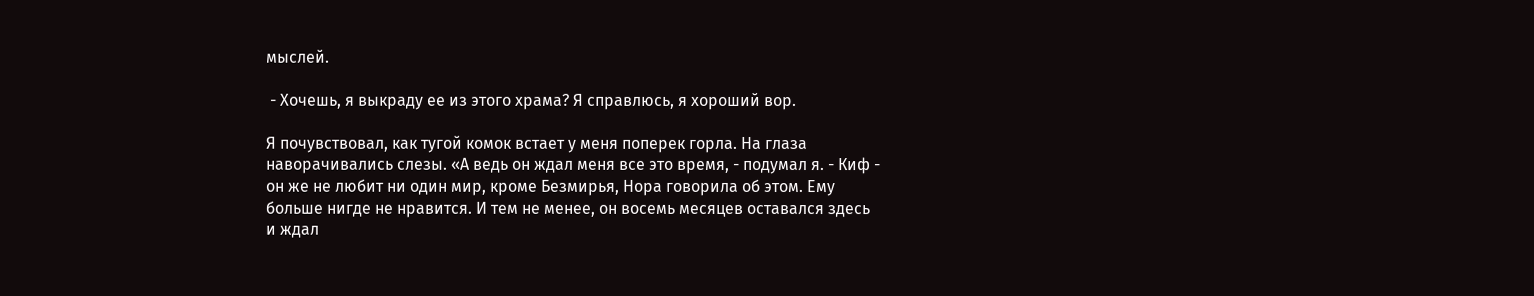мыслей.

 - Хочешь, я выкраду ее из этого храма? Я справлюсь, я хороший вор.

Я почувствовал, как тугой комок встает у меня поперек горла. На глаза наворачивались слезы. «А ведь он ждал меня все это время, - подумал я. - Киф - он же не любит ни один мир, кроме Безмирья, Нора говорила об этом. Ему больше нигде не нравится. И тем не менее, он восемь месяцев оставался здесь и ждал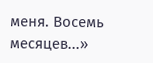меня. Восемь месяцев...»